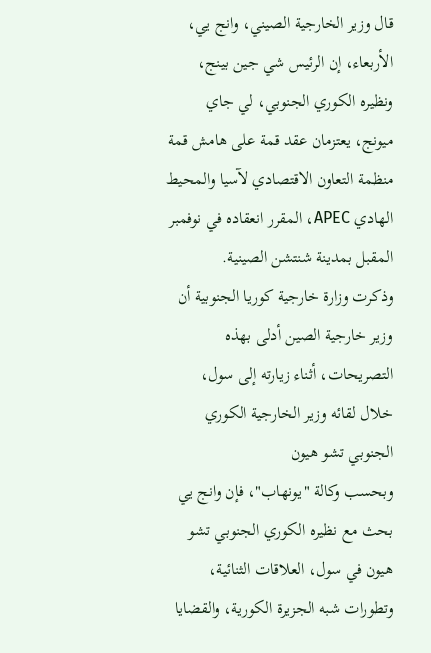قال وزير الخارجية الصيني، وانج يي، الأربعاء، إن الرئيس شي جين بينج، ونظيره الكوري الجنوبي، لي جاي ميونج، يعتزمان عقد قمة على هامش قمة منظمة التعاون الاقتصادي لآسيا والمحيط الهادي APEC، المقرر انعقاده في نوفمبر المقبل بمدينة شنتشن الصينية.
وذكرت وزارة خارجية كوريا الجنوبية أن وزير خارجية الصين أدلى بهذه التصريحات، أثناء زيارته إلى سول، خلال لقائه وزير الخارجية الكوري الجنوبي تشو هيون
وبحسب وكالة "يونهاب"، فإن وانج يي بحث مع نظيره الكوري الجنوبي تشو هيون في سول، العلاقات الثنائية، وتطورات شبه الجزيرة الكورية، والقضايا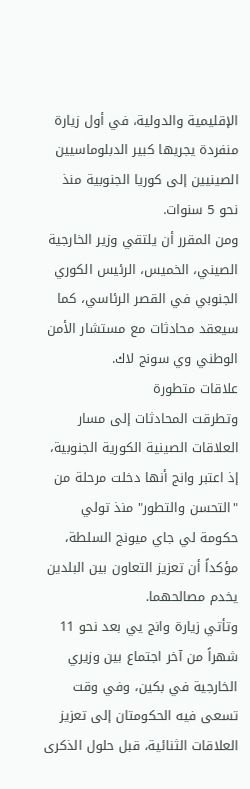الإقليمية والدولية، في أول زيارة منفردة يجريها كبير الدبلوماسيين الصينيين إلى كوريا الجنوبية منذ نحو 5 سنوات.
ومن المقرر أن يلتقي وزير الخارجية الصيني، الخميس، الرئيس الكوري الجنوبي في القصر الرئاسي، كما سيعقد محادثات مع مستشار الأمن الوطني وي سونج لاك.
علاقات متطورة
وتطرقت المحادثات إلى مسار العلاقات الصينية الكورية الجنوبية، إذ اعتبر وانج أنها دخلت مرحلة من "التحسن والتطور" منذ تولي حكومة لي جاي ميونج السلطة، مؤكداً أن تعزيز التعاون بين البلدين يخدم مصالحهما.
وتأتي زيارة وانج يي بعد نحو 11 شهراً من آخر اجتماع بين وزيري الخارجية في بكين، وفي وقت تسعى فيه الحكومتان إلى تعزيز العلاقات الثنائية، قبل حلول الذكرى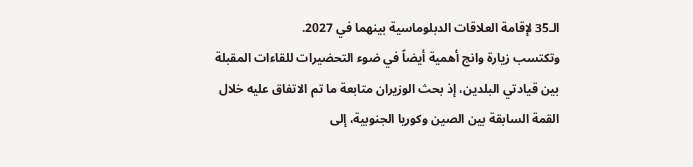الـ35 لإقامة العلاقات الدبلوماسية بينهما في 2027.
وتكتسب زيارة وانج أهمية أيضاً في ضوء التحضيرات للقاءات المقبلة بين قيادتي البلدين، إذ بحث الوزيران متابعة ما تم الاتفاق عليه خلال القمة السابقة بين الصين وكوريا الجنوبية، إلى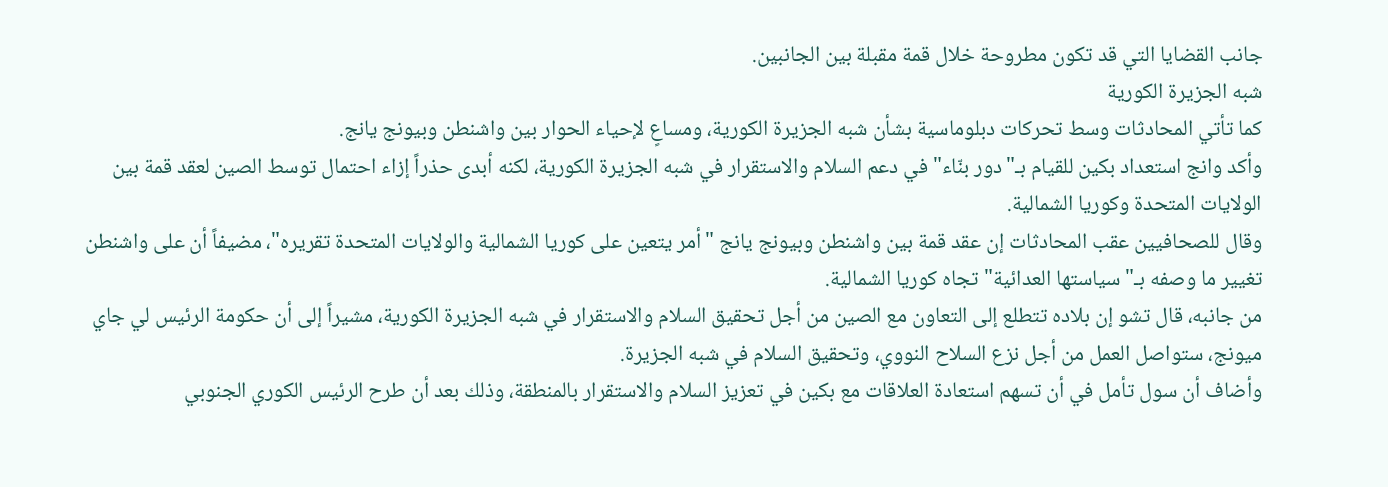جانب القضايا التي قد تكون مطروحة خلال قمة مقبلة بين الجانبين.
شبه الجزيرة الكورية
كما تأتي المحادثات وسط تحركات دبلوماسية بشأن شبه الجزيرة الكورية، ومساعٍ لإحياء الحوار بين واشنطن وبيونج يانج.
وأكد وانج استعداد بكين للقيام بـ"دور بنّاء" في دعم السلام والاستقرار في شبه الجزيرة الكورية، لكنه أبدى حذراً إزاء احتمال توسط الصين لعقد قمة بين الولايات المتحدة وكوريا الشمالية.
وقال للصحافيين عقب المحادثات إن عقد قمة بين واشنطن وبيونج يانج "أمر يتعين على كوريا الشمالية والولايات المتحدة تقريره"، مضيفاً أن على واشنطن تغيير ما وصفه بـ"سياستها العدائية" تجاه كوريا الشمالية.
من جانبه، قال تشو إن بلاده تتطلع إلى التعاون مع الصين من أجل تحقيق السلام والاستقرار في شبه الجزيرة الكورية، مشيراً إلى أن حكومة الرئيس لي جاي ميونج، ستواصل العمل من أجل نزع السلاح النووي، وتحقيق السلام في شبه الجزيرة.
وأضاف أن سول تأمل في أن تسهم استعادة العلاقات مع بكين في تعزيز السلام والاستقرار بالمنطقة، وذلك بعد أن طرح الرئيس الكوري الجنوبي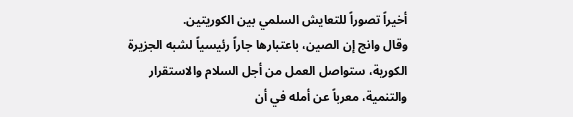أخيراً تصوراً للتعايش السلمي بين الكوريتين.
وقال وانج إن الصين، باعتبارها جاراً رئيسياً لشبه الجزيرة الكورية، ستواصل العمل من أجل السلام والاستقرار والتنمية، معرباً عن أمله في أن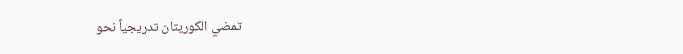تمضي الكوريتان تدريجياً نحو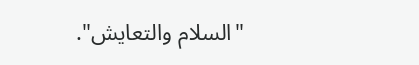"السلام والتعايش".